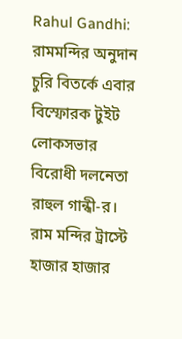Rahul Gandhi: রামমন্দির অনুদান চুরি বিতর্কে এবার বিস্ফোরক টুইট লোকসভার বিরোধী দলনেতা রাহুল গান্ধী-র। রাম মন্দির ট্রাস্টে হাজার হাজার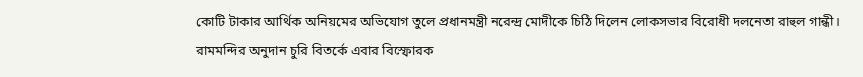কোটি টাকার আর্থিক অনিয়মের অভিযোগ তুলে প্রধানমন্ত্রী নরেন্দ্র মোদীকে চিঠি দিলেন লোকসভার বিরোধী দলনেতা রাহুল গান্ধী।
রামমন্দির অনুদান চুরি বিতর্কে এবার বিস্ফোরক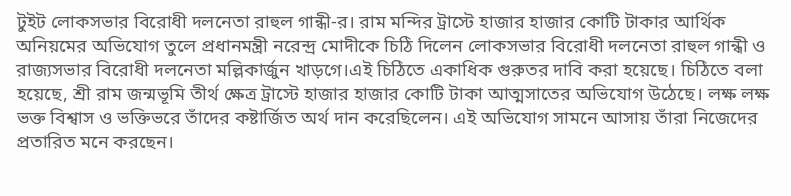টুইট লোকসভার বিরোধী দলনেতা রাহুল গান্ধী-র। রাম মন্দির ট্রাস্টে হাজার হাজার কোটি টাকার আর্থিক অনিয়মের অভিযোগ তুলে প্রধানমন্ত্রী নরেন্দ্র মোদীকে চিঠি দিলেন লোকসভার বিরোধী দলনেতা রাহুল গান্ধী ও রাজ্যসভার বিরোধী দলনেতা মল্লিকার্জুন খাড়গে।এই চিঠিতে একাধিক গুরুতর দাবি করা হয়েছে। চিঠিতে বলা হয়েছে, শ্রী রাম জন্মভূমি তীর্থ ক্ষেত্র ট্রাস্টে হাজার হাজার কোটি টাকা আত্মসাতের অভিযোগ উঠেছে। লক্ষ লক্ষ ভক্ত বিশ্বাস ও ভক্তিভরে তাঁদের কষ্টার্জিত অর্থ দান করেছিলেন। এই অভিযোগ সামনে আসায় তাঁরা নিজেদের প্রতারিত মনে করছেন।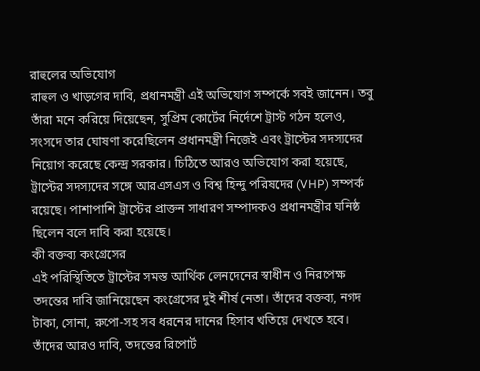রাহুলের অভিযোগ
রাহুল ও খাড়গের দাবি, প্রধানমন্ত্রী এই অভিযোগ সম্পর্কে সবই জানেন। তবু তাঁরা মনে করিয়ে দিয়েছেন, সুপ্রিম কোর্টের নির্দেশে ট্রাস্ট গঠন হলেও, সংসদে তার ঘোষণা করেছিলেন প্রধানমন্ত্রী নিজেই এবং ট্রাস্টের সদস্যদের নিয়োগ করেছে কেন্দ্র সরকার। চিঠিতে আরও অভিযোগ করা হয়েছে, ট্রাস্টের সদস্যদের সঙ্গে আরএসএস ও বিশ্ব হিন্দু পরিষদের (VHP) সম্পর্ক রয়েছে। পাশাপাশি ট্রাস্টের প্রাক্তন সাধারণ সম্পাদকও প্রধানমন্ত্রীর ঘনিষ্ঠ ছিলেন বলে দাবি করা হয়েছে।
কী বক্তব্য কংগ্রেসের
এই পরিস্থিতিতে ট্রাস্টের সমস্ত আর্থিক লেনদেনের স্বাধীন ও নিরপেক্ষ তদন্তের দাবি জানিয়েছেন কংগ্রেসের দুই শীর্ষ নেতা। তাঁদের বক্তব্য, নগদ টাকা, সোনা, রুপো-সহ সব ধরনের দানের হিসাব খতিয়ে দেখতে হবে। তাঁদের আরও দাবি, তদন্তের রিপোর্ট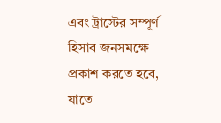এবং ট্রাস্টের সম্পূর্ণ হিসাব জনসমক্ষে প্রকাশ করতে হবে, যাতে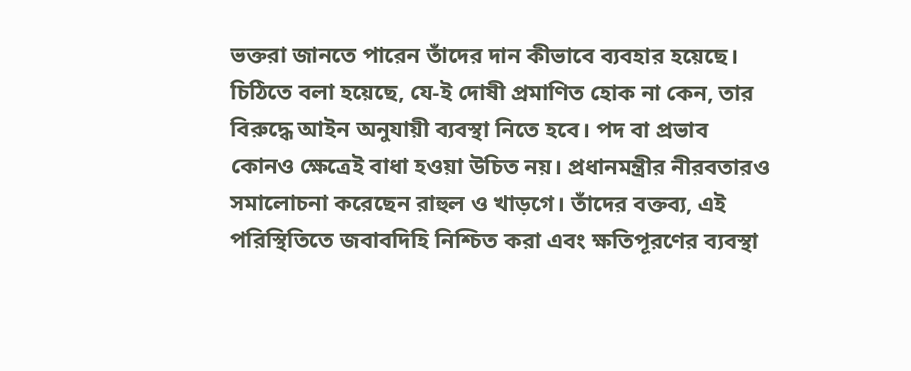ভক্তরা জানতে পারেন তাঁদের দান কীভাবে ব্যবহার হয়েছে। চিঠিতে বলা হয়েছে, যে-ই দোষী প্রমাণিত হোক না কেন, তার বিরুদ্ধে আইন অনুযায়ী ব্যবস্থা নিতে হবে। পদ বা প্রভাব কোনও ক্ষেত্রেই বাধা হওয়া উচিত নয়। প্রধানমন্ত্রীর নীরবতারও সমালোচনা করেছেন রাহুল ও খাড়গে। তাঁদের বক্তব্য, এই পরিস্থিতিতে জবাবদিহি নিশ্চিত করা এবং ক্ষতিপূরণের ব্যবস্থা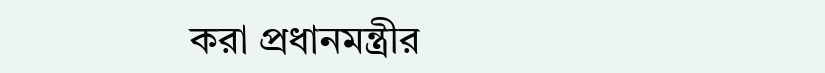করা প্রধানমন্ত্রীর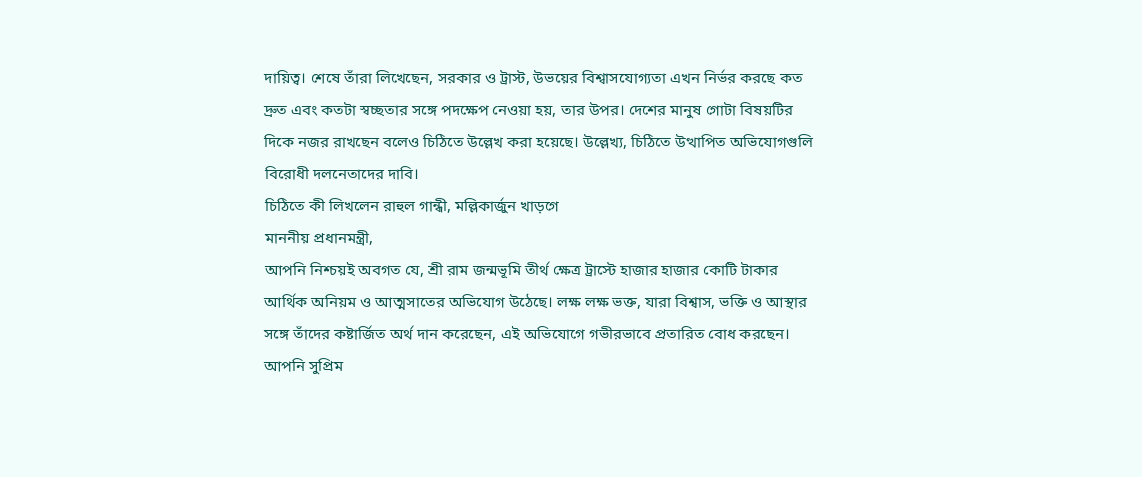দায়িত্ব। শেষে তাঁরা লিখেছেন, সরকার ও ট্রাস্ট, উভয়ের বিশ্বাসযোগ্যতা এখন নির্ভর করছে কত দ্রুত এবং কতটা স্বচ্ছতার সঙ্গে পদক্ষেপ নেওয়া হয়, তার উপর। দেশের মানুষ গোটা বিষয়টির দিকে নজর রাখছেন বলেও চিঠিতে উল্লেখ করা হয়েছে। উল্লেখ্য, চিঠিতে উত্থাপিত অভিযোগগুলি বিরোধী দলনেতাদের দাবি।
চিঠিতে কী লিখলেন রাহুল গান্ধী, মল্লিকার্জুন খাড়গে
মাননীয় প্রধানমন্ত্রী,
আপনি নিশ্চয়ই অবগত যে, শ্রী রাম জন্মভূমি তীর্থ ক্ষেত্র ট্রাস্টে হাজার হাজার কোটি টাকার আর্থিক অনিয়ম ও আত্মসাতের অভিযোগ উঠেছে। লক্ষ লক্ষ ভক্ত, যারা বিশ্বাস, ভক্তি ও আস্থার সঙ্গে তাঁদের কষ্টার্জিত অর্থ দান করেছেন, এই অভিযোগে গভীরভাবে প্রতারিত বোধ করছেন।
আপনি সুপ্রিম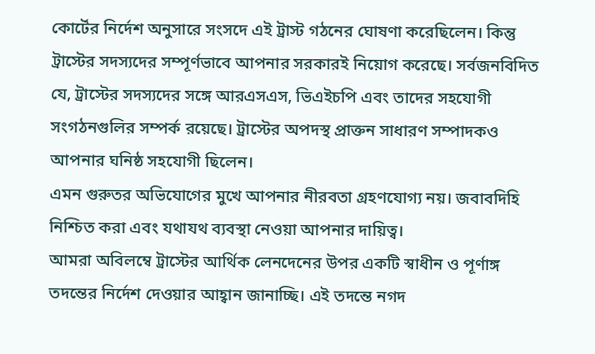কোর্টের নির্দেশ অনুসারে সংসদে এই ট্রাস্ট গঠনের ঘোষণা করেছিলেন। কিন্তু ট্রাস্টের সদস্যদের সম্পূর্ণভাবে আপনার সরকারই নিয়োগ করেছে। সর্বজনবিদিত যে, ট্রাস্টের সদস্যদের সঙ্গে আরএসএস, ভিএইচপি এবং তাদের সহযোগী সংগঠনগুলির সম্পর্ক রয়েছে। ট্রাস্টের অপদস্থ প্রাক্তন সাধারণ সম্পাদকও আপনার ঘনিষ্ঠ সহযোগী ছিলেন।
এমন গুরুতর অভিযোগের মুখে আপনার নীরবতা গ্রহণযোগ্য নয়। জবাবদিহি নিশ্চিত করা এবং যথাযথ ব্যবস্থা নেওয়া আপনার দায়িত্ব।
আমরা অবিলম্বে ট্রাস্টের আর্থিক লেনদেনের উপর একটি স্বাধীন ও পূর্ণাঙ্গ তদন্তের নির্দেশ দেওয়ার আহ্বান জানাচ্ছি। এই তদন্তে নগদ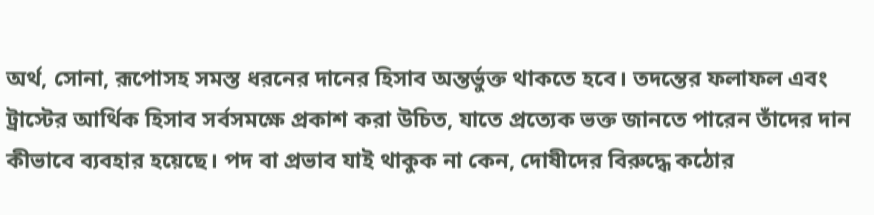অর্থ, সোনা, রূপোসহ সমস্ত ধরনের দানের হিসাব অন্তর্ভুক্ত থাকতে হবে। তদন্তের ফলাফল এবং ট্রাস্টের আর্থিক হিসাব সর্বসমক্ষে প্রকাশ করা উচিত, যাতে প্রত্যেক ভক্ত জানতে পারেন তাঁদের দান কীভাবে ব্যবহার হয়েছে। পদ বা প্রভাব যাই থাকুক না কেন, দোষীদের বিরুদ্ধে কঠোর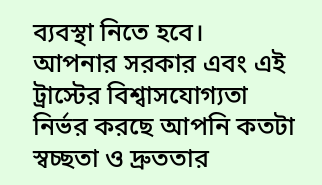ব্যবস্থা নিতে হবে।
আপনার সরকার এবং এই ট্রাস্টের বিশ্বাসযোগ্যতা নির্ভর করছে আপনি কতটা স্বচ্ছতা ও দ্রুততার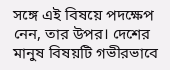সঙ্গে এই বিষয়ে পদক্ষেপ নেন, তার উপর। দেশের মানুষ বিষয়টি গভীরভাবে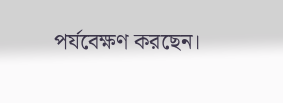পর্যবেক্ষণ করছেন।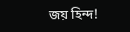জয় হিন্দ!